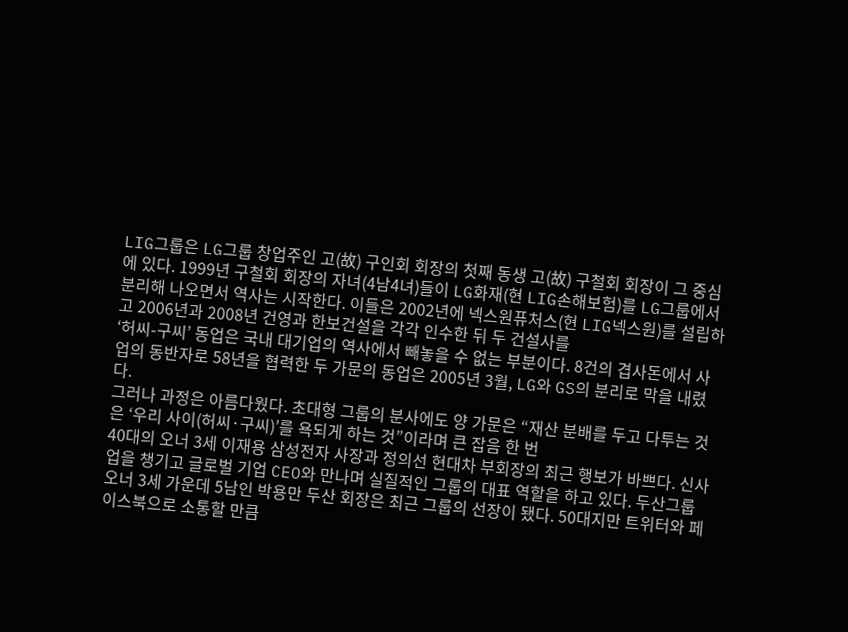LIG그룹은 LG그룹 창업주인 고(故) 구인회 회장의 첫째 동생 고(故) 구철회 회장이 그 중심에 있다. 1999년 구철회 회장의 자녀(4남4녀)들이 LG화재(현 LIG손해보험)를 LG그룹에서 분리해 나오면서 역사는 시작한다. 이들은 2002년에 넥스원퓨처스(현 LIG넥스원)를 설립하고 2006년과 2008년 건영과 한보건설을 각각 인수한 뒤 두 건설사를
‘허씨-구씨’ 동업은 국내 대기업의 역사에서 빼놓을 수 없는 부분이다. 8건의 겹사돈에서 사업의 동반자로 58년을 협력한 두 가문의 동업은 2005년 3월, LG와 GS의 분리로 막을 내렸다.
그러나 과정은 아름다웠다. 초대형 그룹의 분사에도 양 가문은 “재산 분배를 두고 다투는 것은 ‘우리 사이(허씨·구씨)’를 욕되게 하는 것”이라며 큰 잡음 한 번
40대의 오너 3세 이재용 삼성전자 사장과 정의선 현대차 부회장의 최근 행보가 바쁘다. 신사업을 챙기고 글로벌 기업 CEO와 만나며 실질적인 그룹의 대표 역할을 하고 있다. 두산그룹 오너 3세 가운데 5남인 박용만 두산 회장은 최근 그룹의 선장이 됐다. 50대지만 트위터와 페이스북으로 소통할 만큼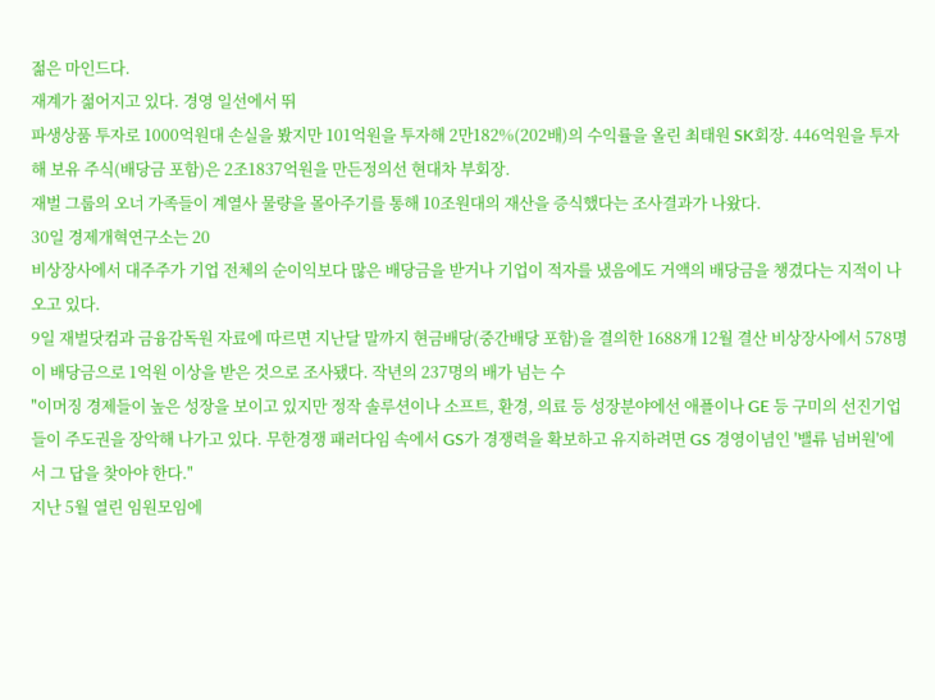젊은 마인드다.
재계가 젊어지고 있다. 경영 일선에서 뛰
파생상품 투자로 1000억원대 손실을 봤지만 101억원을 투자해 2만182%(202배)의 수익률을 올린 최태원 SK회장. 446억원을 투자해 보유 주식(배당금 포함)은 2조1837억원을 만든정의선 현대차 부회장.
재벌 그룹의 오너 가족들이 계열사 물량을 몰아주기를 통해 10조원대의 재산을 증식했다는 조사결과가 나왔다.
30일 경제개혁연구소는 20
비상장사에서 대주주가 기업 전체의 순이익보다 많은 배당금을 받거나 기업이 적자를 냈음에도 거액의 배당금을 챙겼다는 지적이 나오고 있다.
9일 재벌닷컴과 금융감독원 자료에 따르면 지난달 말까지 현금배당(중간배당 포함)을 결의한 1688개 12월 결산 비상장사에서 578명이 배당금으로 1억원 이상을 받은 것으로 조사됐다. 작년의 237명의 배가 넘는 수
"이머징 경제들이 높은 성장을 보이고 있지만 정작 솔루션이나 소프트, 환경, 의료 등 성장분야에선 애플이나 GE 등 구미의 선진기업들이 주도권을 장악해 나가고 있다. 무한경쟁 패러다임 속에서 GS가 경쟁력을 확보하고 유지하려면 GS 경영이념인 '밸류 넘버원'에서 그 답을 찾아야 한다."
지난 5월 열린 임원모임에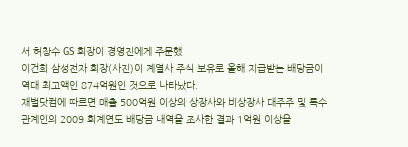서 허창수 GS 회장이 경영진에게 주문했
이건희 삼성전자 회장(사진)이 계열사 주식 보유로 올해 지급받는 배당금이 역대 최고액인 874억원인 것으로 나타났다.
재벌닷컴에 따르면 매출 500억원 이상의 상장사와 비상장사 대주주 및 특수관계인의 2009 회계연도 배당금 내역을 조사한 결과 1억원 이상을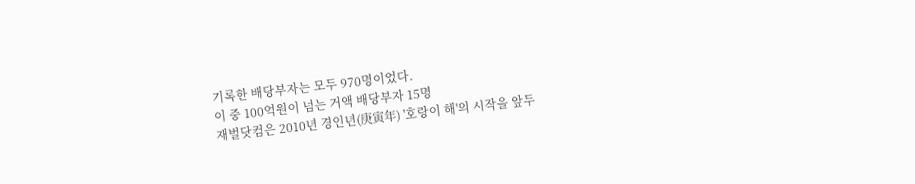기록한 배당부자는 모두 970명이었다.
이 중 100억원이 넘는 거액 배당부자 15명
재벌닷컴은 2010년 경인년(庚寅年) '호랑이 해'의 시작을 앞두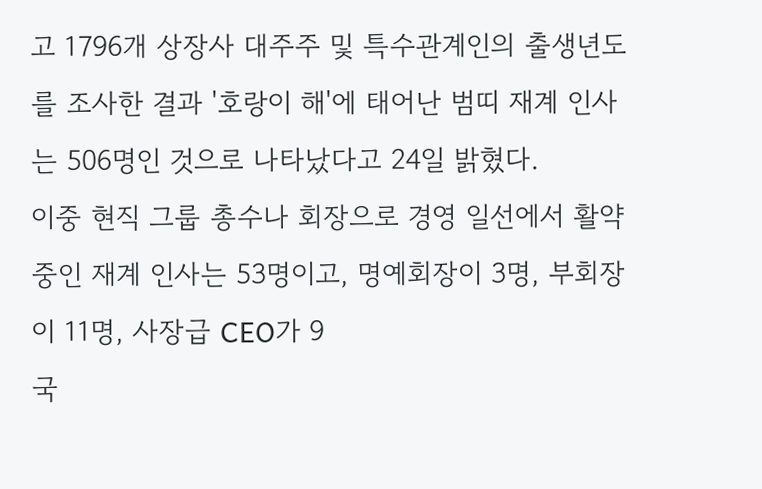고 1796개 상장사 대주주 및 특수관계인의 출생년도를 조사한 결과 '호랑이 해'에 태어난 범띠 재계 인사는 506명인 것으로 나타났다고 24일 밝혔다.
이중 현직 그룹 총수나 회장으로 경영 일선에서 활약중인 재계 인사는 53명이고, 명예회장이 3명, 부회장이 11명, 사장급 CEO가 9
국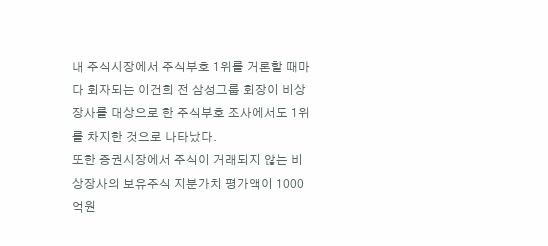내 주식시장에서 주식부호 1위를 거론할 때마다 회자되는 이건희 전 삼성그룹 회장이 비상장사를 대상으로 한 주식부호 조사에서도 1위를 차지한 것으로 나타났다.
또한 증권시장에서 주식이 거래되지 않는 비상장사의 보유주식 지분가치 평가액이 1000억원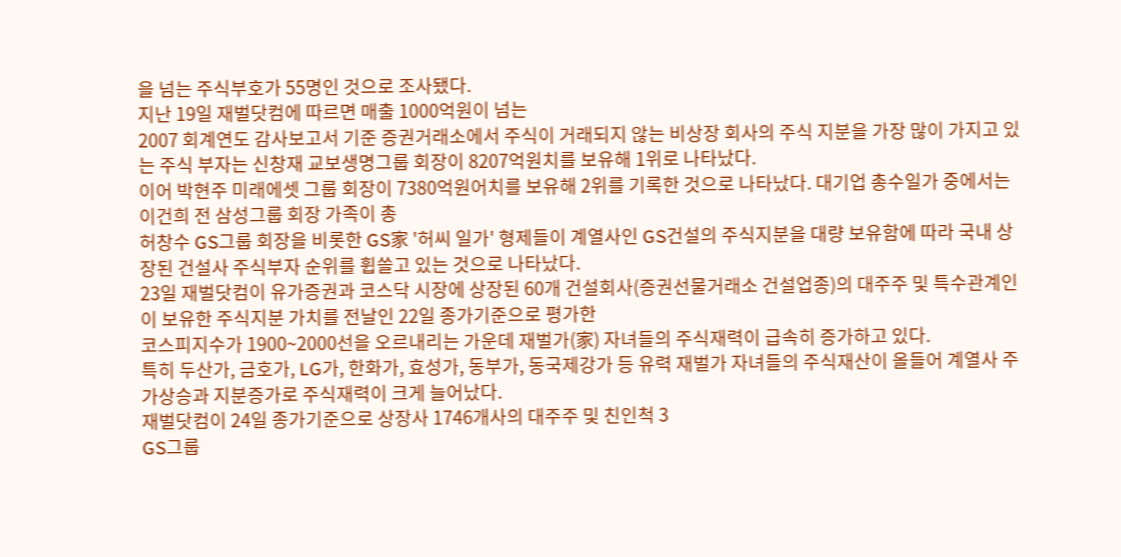을 넘는 주식부호가 55명인 것으로 조사됐다.
지난 19일 재벌닷컴에 따르면 매출 1000억원이 넘는
2007 회계연도 감사보고서 기준 증권거래소에서 주식이 거래되지 않는 비상장 회사의 주식 지분을 가장 많이 가지고 있는 주식 부자는 신창재 교보생명그룹 회장이 8207억원치를 보유해 1위로 나타났다.
이어 박현주 미래에셋 그룹 회장이 7380억원어치를 보유해 2위를 기록한 것으로 나타났다. 대기업 총수일가 중에서는 이건희 전 삼성그룹 회장 가족이 총
허창수 GS그룹 회장을 비롯한 GS家 '허씨 일가' 형제들이 계열사인 GS건설의 주식지분을 대량 보유함에 따라 국내 상장된 건설사 주식부자 순위를 휩쓸고 있는 것으로 나타났다.
23일 재벌닷컴이 유가증권과 코스닥 시장에 상장된 60개 건설회사(증권선물거래소 건설업종)의 대주주 및 특수관계인이 보유한 주식지분 가치를 전날인 22일 종가기준으로 평가한
코스피지수가 1900~2000선을 오르내리는 가운데 재벌가(家) 자녀들의 주식재력이 급속히 증가하고 있다.
특히 두산가, 금호가, LG가, 한화가, 효성가, 동부가, 동국제강가 등 유력 재벌가 자녀들의 주식재산이 올들어 계열사 주가상승과 지분증가로 주식재력이 크게 늘어났다.
재벌닷컴이 24일 종가기준으로 상장사 1746개사의 대주주 및 친인척 3
GS그룹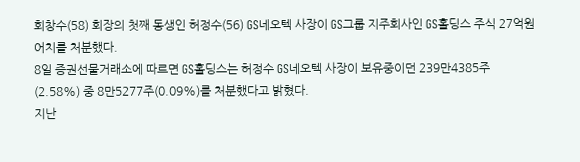회창수(58) 회장의 첫째 동생인 허정수(56) GS네오텍 사장이 GS그룹 지주회사인 GS홀딩스 주식 27억원 어치를 처분했다.
8일 증권선물거래소에 따르면 GS홀딩스는 허정수 GS네오텍 사장이 보유중이던 239만4385주(2.58%) 중 8만5277주(0.09%)를 처분했다고 밝혔다.
지난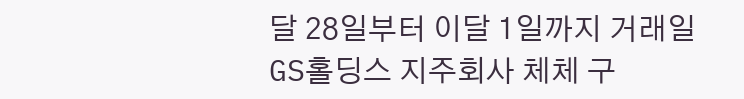달 28일부터 이달 1일까지 거래일
GS홀딩스 지주회사 체체 구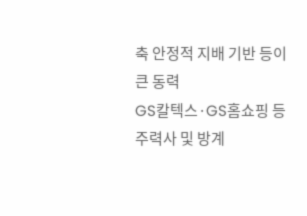축 안정적 지배 기반 등이 큰 동력
GS칼텍스·GS홈쇼핑 등 주력사 및 방계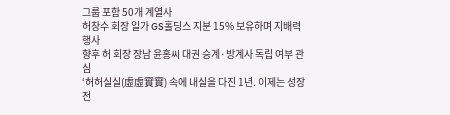그룹 포함 50개 계열사
허창수 회장 일가 GS홀딩스 지분 15% 보유하며 지배력 행사
향후 허 회장 장남 윤홍씨 대권 승계·방계사 독립 여부 관심
‘허허실실(虛虛實實) 속에 내실을 다진 1년. 이제는 성장 전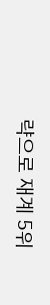략으로 재계 5위